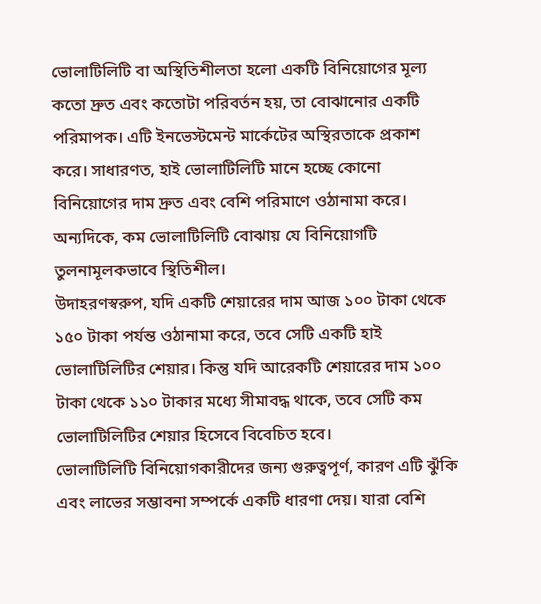ভোলাটিলিটি বা অস্থিতিশীলতা হলো একটি বিনিয়োগের মূল্য কতো দ্রুত এবং কতোটা পরিবর্তন হয়, তা বোঝানোর একটি পরিমাপক। এটি ইনভেস্টমেন্ট মার্কেটের অস্থিরতাকে প্রকাশ করে। সাধারণত, হাই ভোলাটিলিটি মানে হচ্ছে কোনো বিনিয়োগের দাম দ্রুত এবং বেশি পরিমাণে ওঠানামা করে। অন্যদিকে, কম ভোলাটিলিটি বোঝায় যে বিনিয়োগটি তুলনামূলকভাবে স্থিতিশীল।
উদাহরণস্বরুপ, যদি একটি শেয়ারের দাম আজ ১০০ টাকা থেকে ১৫০ টাকা পর্যন্ত ওঠানামা করে, তবে সেটি একটি হাই ভোলাটিলিটির শেয়ার। কিন্তু যদি আরেকটি শেয়ারের দাম ১০০ টাকা থেকে ১১০ টাকার মধ্যে সীমাবদ্ধ থাকে, তবে সেটি কম ভোলাটিলিটির শেয়ার হিসেবে বিবেচিত হবে।
ভোলাটিলিটি বিনিয়োগকারীদের জন্য গুরুত্বপূর্ণ, কারণ এটি ঝুঁকি এবং লাভের সম্ভাবনা সম্পর্কে একটি ধারণা দেয়। যারা বেশি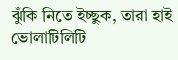ঝুঁকি নিতে ইচ্ছুক, তারা হাই ভোলাটিলিটি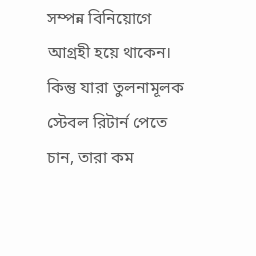সম্পন্ন বিনিয়োগে আগ্রহী হয়ে থাকেন। কিন্তু যারা তুলনামূলক স্টেবল রিটার্ন পেতে চান, তারা কম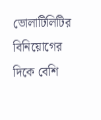ভোলাটিলিটির বিনিয়োগের দিকে বেশি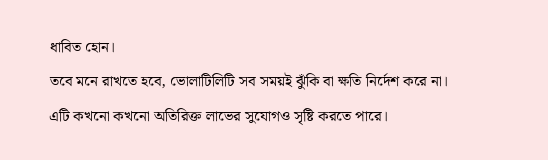ধাবিত হোন।
তবে মনে রাখতে হবে, ভোলাটিলিটি সব সময়ই ঝুঁকি বা ক্ষতি নির্দেশ করে না। এটি কখনো কখনো অতিরিক্ত লাভের সুযোগও সৃষ্টি করতে পারে।